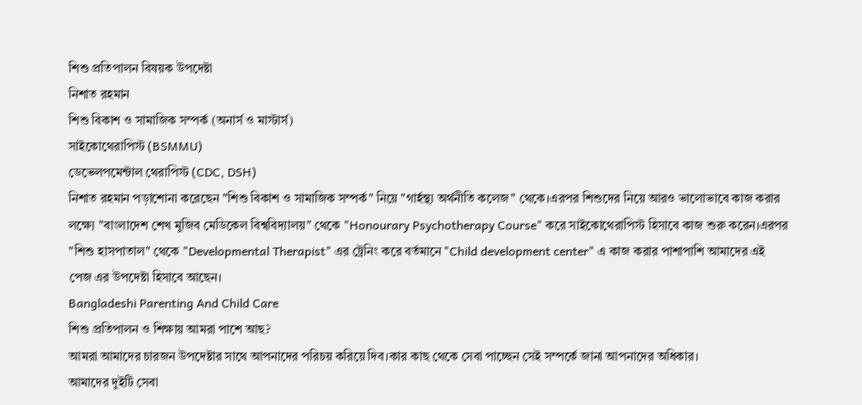শিশু প্রতিপালন বিষয়ক উপদেষ্টা
নিশাত রহমান
শিশু বিকাশ ও সামাজিক সম্পর্ক (অনার্স ও মাস্টার্স)
সাইকোথেরাপিস্ট (BSMMU)
ডেভেলপমেন্টাল থেরাপিস্ট (CDC, DSH)
নিশাত রহমান পড়াশোনা করেছেন "শিশু বিকাশ ও সামাজিক সম্পর্ক" নিয়ে "গার্হস্থ্য অর্থনীতি কলেজ" থেকে।এরপর শিশুদের নিয়ে আরও ভালোভাবে কাজ করার লক্ষ্যে "বাংলাদেশ শেখ মুজিব মেডিকেল বিশ্ববিদ্যালয়" থেকে "Honourary Psychotherapy Course" করে সাইকোথেরাপিস্ট হিসাবে কাজ শুরু করেন।এরপর "শিশু হাসপাতাল" থেকে "Developmental Therapist" এর ট্রেনিং করে বর্তমানে "Child development center" এ কাজ করার পাশাপাশি আমাদের এই পেজ এর উপদেষ্টা হিসাবে আছেন।
Bangladeshi Parenting And Child Care
শিশু প্রতিপালন ও শিক্ষায় আমরা পাশে আছ?
আমরা আমাদের চারজন উপদেষ্টার সাথে আপনাদের পরিচয় করিয়ে দিব।কার কাছ থেকে সেবা পাচ্ছেন সেই সম্পর্কে জানা আপনাদের অধিকার।
আমাদের দুইটি সেবা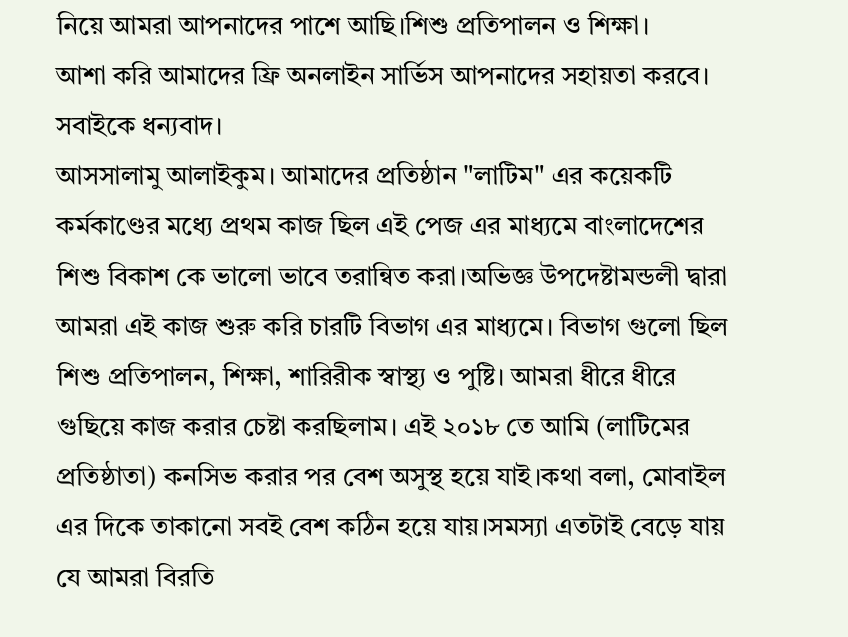নিয়ে আমরা আপনাদের পাশে আছি।শিশু প্রতিপালন ও শিক্ষা।
আশা করি আমাদের ফ্রি অনলাইন সার্ভিস আপনাদের সহায়তা করবে।
সবাইকে ধন্যবাদ।
আসসালামু আলাইকুম। আমাদের প্রতিষ্ঠান "লাটিম" এর কয়েকটি কর্মকাণ্ডের মধ্যে প্রথম কাজ ছিল এই পেজ এর মাধ্যমে বাংলাদেশের শিশু বিকাশ কে ভালো ভাবে তরান্বিত করা।অভিজ্ঞ উপদেষ্টামন্ডলী দ্বারা আমরা এই কাজ শুরু করি চারটি বিভাগ এর মাধ্যমে। বিভাগ গুলো ছিল শিশু প্রতিপালন, শিক্ষা, শারিরীক স্বাস্থ্য ও পুষ্টি। আমরা ধীরে ধীরে গুছিয়ে কাজ করার চেষ্টা করছিলাম। এই ২০১৮ তে আমি (লাটিমের প্রতিষ্ঠাতা) কনসিভ করার পর বেশ অসুস্থ হয়ে যাই।কথা বলা, মোবাইল এর দিকে তাকানো সবই বেশ কঠিন হয়ে যায়।সমস্যা এতটাই বেড়ে যায় যে আমরা বিরতি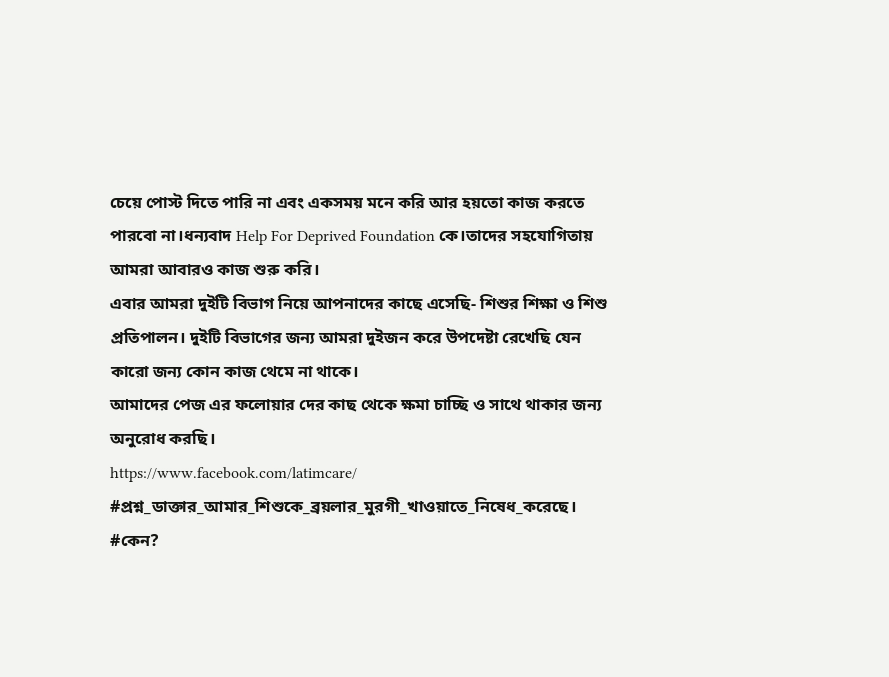চেয়ে পোস্ট দিতে পারি না এবং একসময় মনে করি আর হয়তো কাজ করতে পারবো না।ধন্যবাদ Help For Deprived Foundation কে।তাদের সহযোগিতায় আমরা আবারও কাজ শুরু করি।
এবার আমরা দুইটি বিভাগ নিয়ে আপনাদের কাছে এসেছি- শিশুর শিক্ষা ও শিশু প্রতিপালন। দুইটি বিভাগের জন্য আমরা দুইজন করে উপদেষ্টা রেখেছি যেন কারো জন্য কোন কাজ থেমে না থাকে।
আমাদের পেজ এর ফলোয়ার দের কাছ থেকে ক্ষমা চাচ্ছি ও সাথে থাকার জন্য অনুরোধ করছি।
https://www.facebook.com/latimcare/
#প্রশ্ন_ডাক্তার_আমার_শিশুকে_ব্রয়লার_মুরগী_খাওয়াতে_নিষেধ_করেছে। #কেন?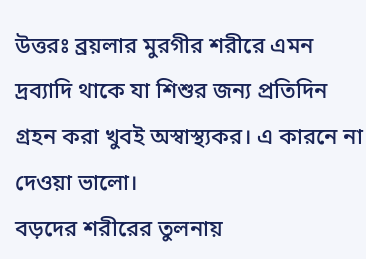উত্তরঃ ব্রয়লার মুরগীর শরীরে এমন দ্রব্যাদি থাকে যা শিশুর জন্য প্রতিদিন গ্রহন করা খুবই অস্বাস্থ্যকর। এ কারনে না দেওয়া ভালো।
বড়দের শরীরের তুলনায়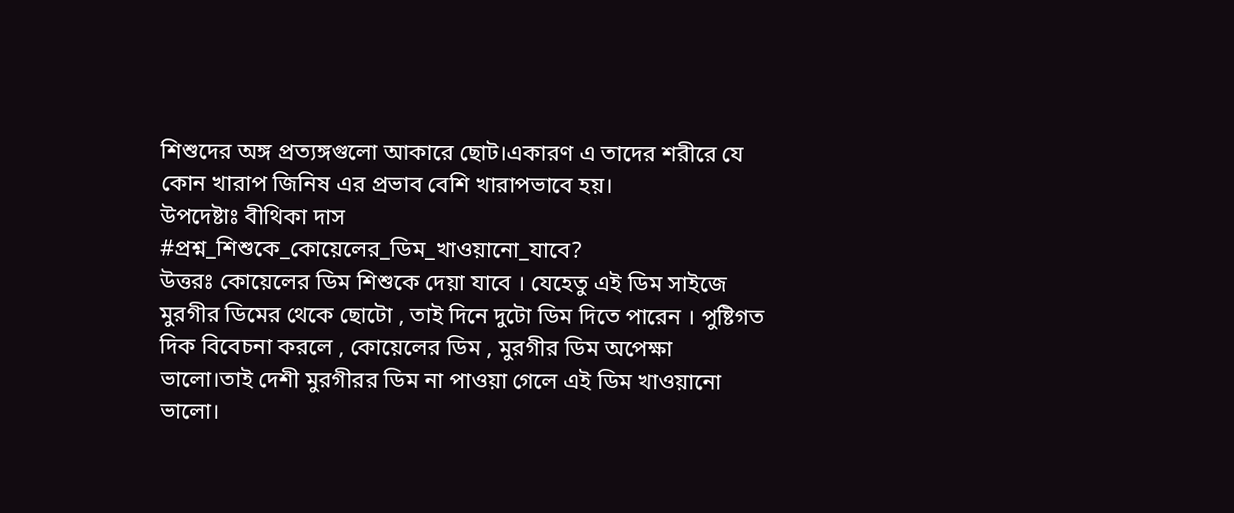শিশুদের অঙ্গ প্রত্যঙ্গগুলো আকারে ছোট।একারণ এ তাদের শরীরে যে কোন খারাপ জিনিষ এর প্রভাব বেশি খারাপভাবে হয়।
উপদেষ্টাঃ বীথিকা দাস
#প্রশ্ন_শিশুকে_কোয়েলের_ডিম_খাওয়ানো_যাবে?
উত্তরঃ কোয়েলের ডিম শিশুকে দেয়া যাবে । যেহেতু এই ডিম সাইজে মুরগীর ডিমের থেকে ছোটো , তাই দিনে দুটো ডিম দিতে পারেন । পুষ্টিগত দিক বিবেচনা করলে , কোয়েলের ডিম , মুরগীর ডিম অপেক্ষা ভালো।তাই দেশী মুরগীরর ডিম না পাওয়া গেলে এই ডিম খাওয়ানো ভালো।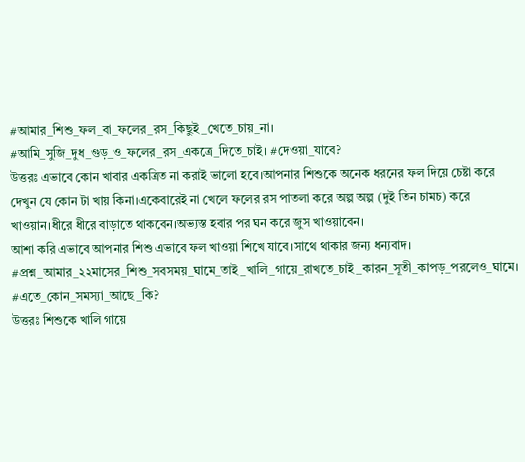#আমার_শিশু_ফল_বা_ফলের_রস_কিছুই_খেতে_চায়_না। #আমি_সুজি_দুধ_গুড়_ও_ফলের_রস_একত্রে_দিতে_চাই। #দেওয়া_যাবে?
উত্তরঃ এভাবে কোন খাবার একত্রিত না করাই ভালো হবে।আপনার শিশুকে অনেক ধরনের ফল দিয়ে চেষ্টা করে দেখুন যে কোন টা খায় কিনা।একেবারেই না খেলে ফলের রস পাতলা করে অল্প অল্প (দুই তিন চামচ) করে খাওয়ান।ধীরে ধীরে বাড়াতে থাকবেন।অভ্যস্ত হবার পর ঘন করে জুস খাওয়াবেন।
আশা করি এভাবে আপনার শিশু এভাবে ফল খাওয়া শিখে যাবে।সাথে থাকার জন্য ধন্যবাদ।
#প্রশ্ন_আমার_২২মাসের_শিশু_সবসময়_ঘামে_তাই_খালি_গায়ে_রাখতে_চাই_কারন_সূতী_কাপড়_পরলেও_ঘামে। #এতে_কোন_সমস্যা_আছে_কি?
উত্তরঃ শিশুকে খালি গায়ে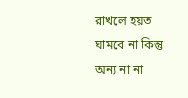রাখলে হয়ত ঘামবে না কিন্তু অন্য না না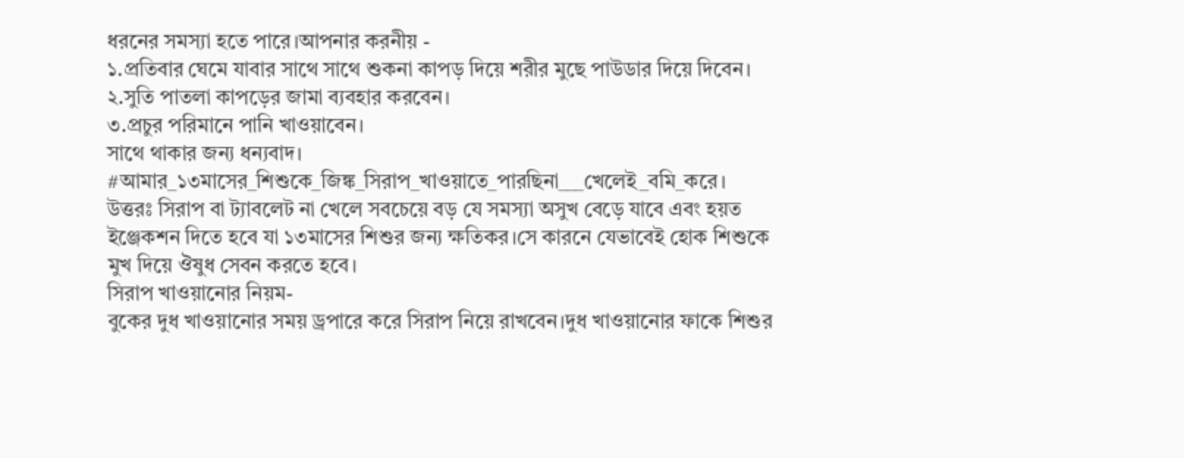ধরনের সমস্যা হতে পারে।আপনার করনীয় -
১.প্রতিবার ঘেমে যাবার সাথে সাথে শুকনা কাপড় দিয়ে শরীর মুছে পাউডার দিয়ে দিবেন।
২.সুতি পাতলা কাপড়ের জামা ব্যবহার করবেন।
৩.প্রচুর পরিমানে পানি খাওয়াবেন।
সাথে থাকার জন্য ধন্যবাদ।
#আমার_১৩মাসের_শিশুকে_জিঙ্ক_সিরাপ_খাওয়াতে_পারছিনা___খেলেই_বমি_করে।
উত্তরঃ সিরাপ বা ট্যাবলেট না খেলে সবচেয়ে বড় যে সমস্যা অসুখ বেড়ে যাবে এবং হয়ত ইঞ্জেকশন দিতে হবে যা ১৩মাসের শিশুর জন্য ক্ষতিকর।সে কারনে যেভাবেই হোক শিশুকে মুখ দিয়ে ঔষুধ সেবন করতে হবে।
সিরাপ খাওয়ানোর নিয়ম-
বুকের দুধ খাওয়ানোর সময় ড্রপারে করে সিরাপ নিয়ে রাখবেন।দুধ খাওয়ানোর ফাকে শিশুর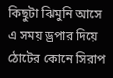কিছুটা ঝিমুনি আসে এ সময় ড্রপার দিয়ে ঠোটের কোনে সিরাপ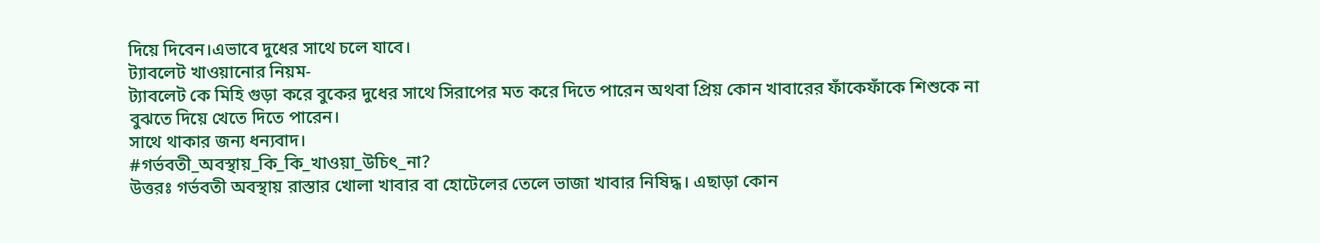দিয়ে দিবেন।এভাবে দুধের সাথে চলে যাবে।
ট্যাবলেট খাওয়ানোর নিয়ম-
ট্যাবলেট কে মিহি গুড়া করে বুকের দুধের সাথে সিরাপের মত করে দিতে পারেন অথবা প্রিয় কোন খাবারের ফাঁকেফাঁকে শিশুকে না বুঝতে দিয়ে খেতে দিতে পারেন।
সাথে থাকার জন্য ধন্যবাদ।
#গর্ভবতী_অবস্থায়_কি_কি_খাওয়া_উচিৎ_না?
উত্তরঃ গর্ভবতী অবস্থায় রাস্তার খোলা খাবার বা হোটেলের তেলে ভাজা খাবার নিষিদ্ধ। এছাড়া কোন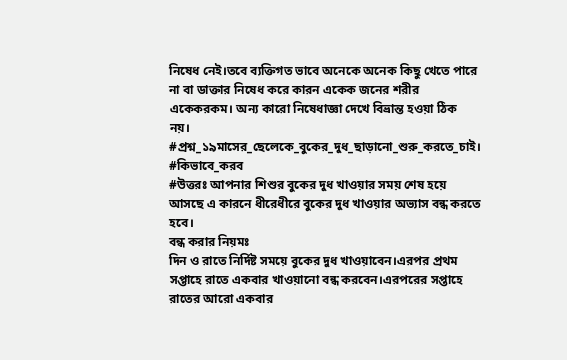নিষেধ নেই।তবে ব্যক্তিগত ভাবে অনেকে অনেক কিছু খেতে পারে না বা ডাক্তার নিষেধ করে কারন একেক জনের শরীর একেকরকম। অন্য কারো নিষেধাজ্ঞা দেখে বিভ্রান্ত হওয়া ঠিক নয়।
#প্রশ্ন_১৯মাসের_ছেলেকে_বুকের_দুধ_ছাড়ানো_শুরু_করতে_চাই। #কিভাবে_করব
#উত্তরঃ আপনার শিশুর বুকের দুধ খাওয়ার সময় শেষ হয়ে আসছে এ কারনে ধীরেধীরে বুকের দুধ খাওয়ার অভ্যাস বন্ধ করতে হবে।
বন্ধ করার নিয়মঃ
দিন ও রাতে নির্দিষ্ট সময়ে বুকের দুধ খাওয়াবেন।এরপর প্রথম সপ্তাহে রাতে একবার খাওয়ানো বন্ধ করবেন।এরপরের সপ্তাহে রাতের আরো একবার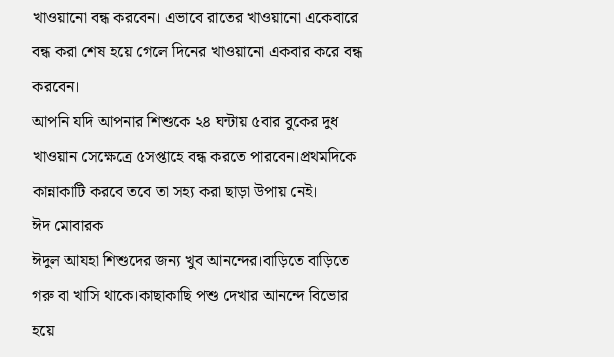খাওয়ানো বন্ধ করবেন। এভাবে রাতের খাওয়ানো একেবারে বন্ধ করা শেষ হয়ে গেলে দিনের খাওয়ানো একবার করে বন্ধ করবেন।
আপনি যদি আপনার শিশুকে ২৪ ঘন্টায় ৫বার বুকের দুধ খাওয়ান সেক্ষেত্রে ৫সপ্তাহে বন্ধ করতে পারবেন।প্রথমদিকে কান্নাকাটি করবে তবে তা সহ্য করা ছাড়া উপায় নেই।
ঈদ মোবারক
ঈদুল আযহা শিশুদের জন্য খুব আনন্দের।বাড়িতে বাড়িতে গরু বা খাসি থাকে।কাছাকাছি পশু দেখার আনন্দে বিভোর হয়ে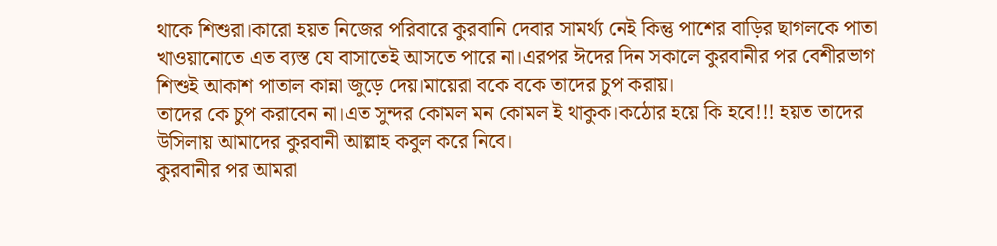থাকে শিশুরা।কারো হয়ত নিজের পরিবারে কুরবানি দেবার সামর্থ্য নেই কিন্তু পাশের বাড়ির ছাগলকে পাতা খাওয়ানোতে এত ব্যস্ত যে বাসাতেই আসতে পারে না।এরপর ঈদের দিন সকালে কুরবানীর পর বেশীরভাগ শিশুই আকাশ পাতাল কান্না জুড়ে দেয়।মায়েরা বকে বকে তাদের চুপ করায়।
তাদের কে চুপ করাবেন না।এত সুন্দর কোমল মন কোমল ই থাকুক।কঠোর হয়ে কি হবে!!! হয়ত তাদের উসিলায় আমাদের কুরবানী আল্লাহ কবুল করে নিবে।
কুরবানীর পর আমরা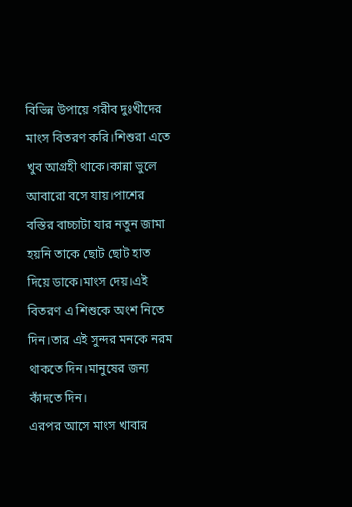বিভিন্ন উপায়ে গরীব দুঃখীদের মাংস বিতরণ করি।শিশুরা এতে খুব আগ্রহী থাকে।কান্না ভুলে আবারো বসে যায়।পাশের বস্তির বাচ্চাটা যার নতুন জামা হয়নি তাকে ছোট ছোট হাত দিয়ে ডাকে।মাংস দেয়।এই বিতরণ এ শিশুকে অংশ নিতে দিন।তার এই সুন্দর মনকে নরম থাকতে দিন।মানুষের জন্য কাঁদতে দিন।
এরপর আসে মাংস খাবার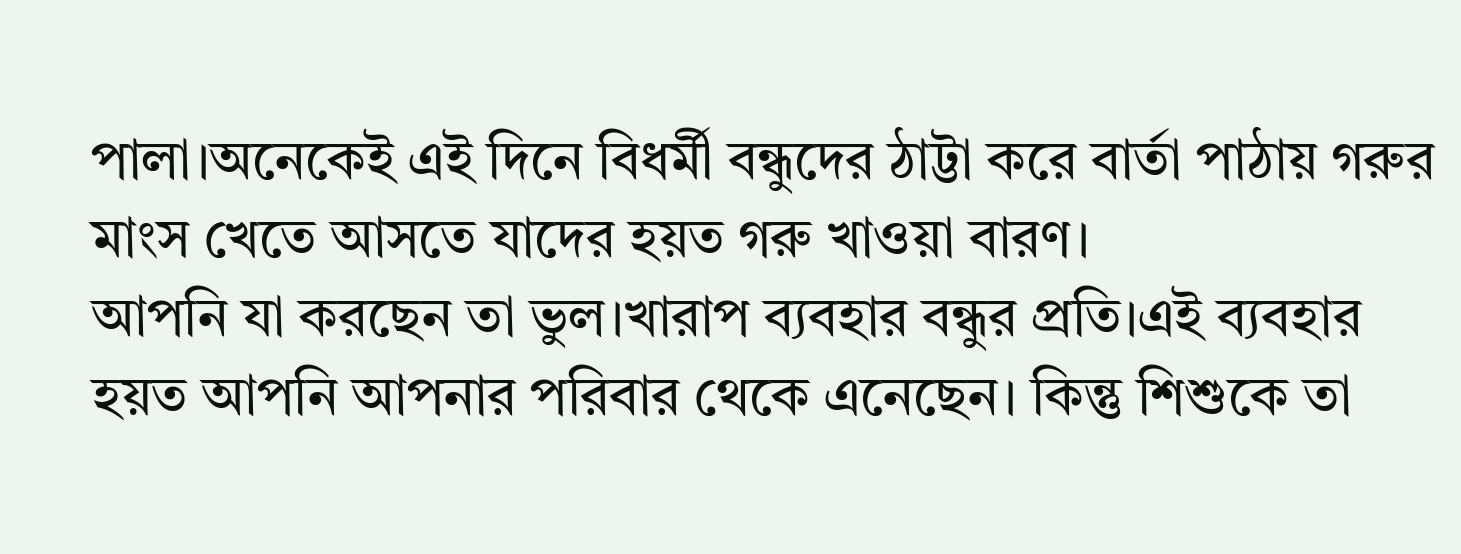পালা।অনেকেই এই দিনে বিধর্মী বন্ধুদের ঠাট্টা করে বার্তা পাঠায় গরুর মাংস খেতে আসতে যাদের হয়ত গরু খাওয়া বারণ।
আপনি যা করছেন তা ভুল।খারাপ ব্যবহার বন্ধুর প্রতি।এই ব্যবহার হয়ত আপনি আপনার পরিবার থেকে এনেছেন। কিন্তু শিশুকে তা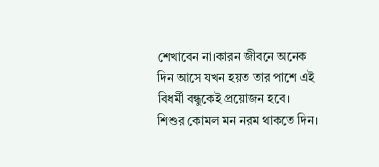শেখাবেন না।কারন জীবনে অনেক দিন আসে যখন হয়ত তার পাশে এই বিধর্মী বন্ধুকেই প্রয়োজন হবে।
শিশুর কোমল মন নরম থাকতে দিন।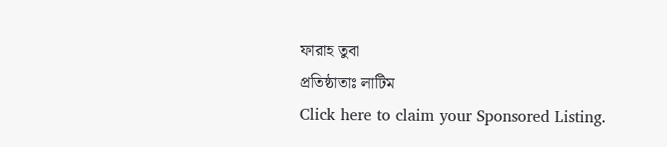ফারাহ তুবা
প্রতিষ্ঠাতাঃ লাটিম
Click here to claim your Sponsored Listing.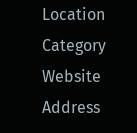Location
Category
Website
Address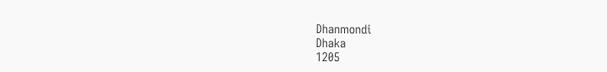Dhanmondi
Dhaka
1205